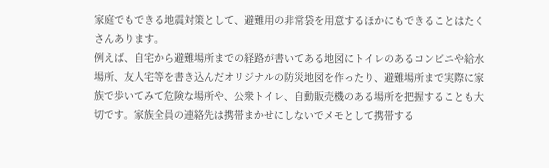家庭でもできる地震対策として、避難用の非常袋を用意するほかにもできることはたくさんあります。
例えば、自宅から避難場所までの経路が書いてある地図にトイレのあるコンビニや給水場所、友人宅等を書き込んだオリジナルの防災地図を作ったり、避難場所まで実際に家族で歩いてみて危険な場所や、公衆トイレ、自動販売機のある場所を把握することも大切です。家族全員の連絡先は携帯まかせにしないでメモとして携帯する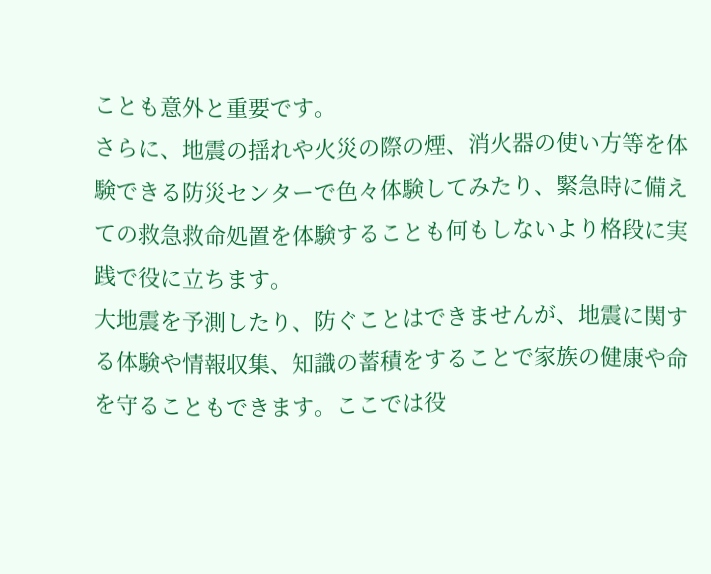ことも意外と重要です。
さらに、地震の揺れや火災の際の煙、消火器の使い方等を体験できる防災センターで色々体験してみたり、緊急時に備えての救急救命処置を体験することも何もしないより格段に実践で役に立ちます。
大地震を予測したり、防ぐことはできませんが、地震に関する体験や情報収集、知識の蓄積をすることで家族の健康や命を守ることもできます。ここでは役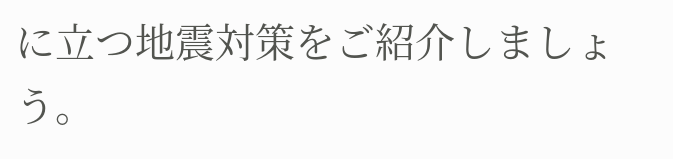に立つ地震対策をご紹介しましょう。